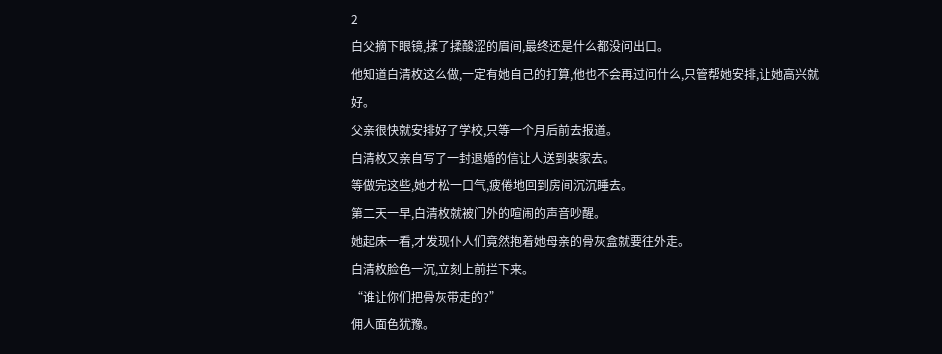2
白父摘下眼镜,揉了揉酸涩的眉间,最终还是什么都没问出口。
他知道白清枚这么做,一定有她自己的打算,他也不会再过问什么,只管帮她安排,让她高兴就好。
父亲很快就安排好了学校,只等一个月后前去报道。
白清枚又亲自写了一封退婚的信让人送到裴家去。
等做完这些,她才松一口气,疲倦地回到房间沉沉睡去。
第二天一早,白清枚就被门外的喧闹的声音吵醒。
她起床一看,才发现仆人们竟然抱着她母亲的骨灰盒就要往外走。
白清枚脸色一沉,立刻上前拦下来。
“谁让你们把骨灰带走的?”
佣人面色犹豫。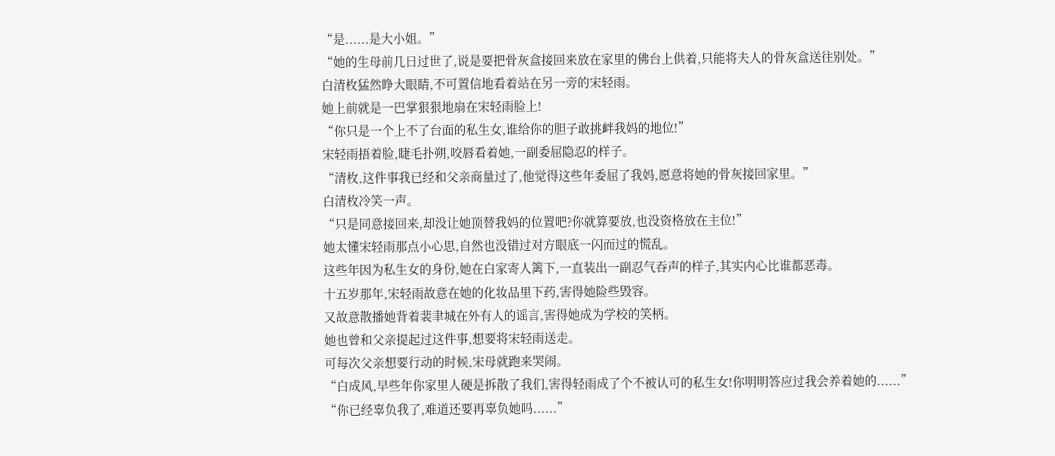“是......是大小姐。”
“她的生母前几日过世了,说是要把骨灰盒接回来放在家里的佛台上供着,只能将夫人的骨灰盒送往别处。”
白清枚猛然睁大眼睛,不可置信地看着站在另一旁的宋轻雨。
她上前就是一巴掌狠狠地扇在宋轻雨脸上!
“你只是一个上不了台面的私生女,谁给你的胆子敢挑衅我妈的地位!”
宋轻雨捂着脸,睫毛扑朔,咬唇看着她,一副委屈隐忍的样子。
“清枚,这件事我已经和父亲商量过了,他觉得这些年委屈了我妈,愿意将她的骨灰接回家里。”
白清枚冷笑一声。
“只是同意接回来,却没让她顶替我妈的位置吧?你就算要放,也没资格放在主位!”
她太懂宋轻雨那点小心思,自然也没错过对方眼底一闪而过的慌乱。
这些年因为私生女的身份,她在白家寄人篱下,一直装出一副忍气吞声的样子,其实内心比谁都恶毒。
十五岁那年,宋轻雨故意在她的化妆品里下药,害得她险些毁容。
又故意散播她背着裴聿城在外有人的谣言,害得她成为学校的笑柄。
她也曾和父亲提起过这件事,想要将宋轻雨送走。
可每次父亲想要行动的时候,宋母就跑来哭闹。
“白成风,早些年你家里人硬是拆散了我们,害得轻雨成了个不被认可的私生女!你明明答应过我会养着她的......”
“你已经辜负我了,难道还要再辜负她吗......”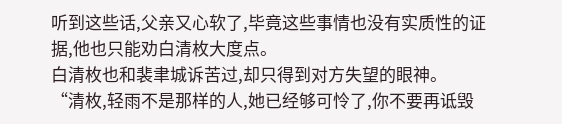听到这些话,父亲又心软了,毕竟这些事情也没有实质性的证据,他也只能劝白清枚大度点。
白清枚也和裴聿城诉苦过,却只得到对方失望的眼神。
“清枚,轻雨不是那样的人,她已经够可怜了,你不要再诋毁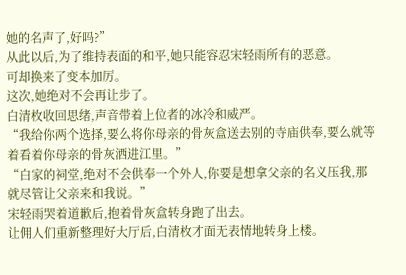她的名声了,好吗?”
从此以后,为了维持表面的和平,她只能容忍宋轻雨所有的恶意。
可却换来了变本加厉。
这次,她绝对不会再让步了。
白清枚收回思绪,声音带着上位者的冰冷和威严。
“我给你两个选择,要么将你母亲的骨灰盒送去别的寺庙供奉,要么就等着看着你母亲的骨灰洒进江里。”
“白家的祠堂,绝对不会供奉一个外人,你要是想拿父亲的名义压我,那就尽管让父亲来和我说。”
宋轻雨哭着道歉后,抱着骨灰盒转身跑了出去。
让佣人们重新整理好大厅后,白清枚才面无表情地转身上楼。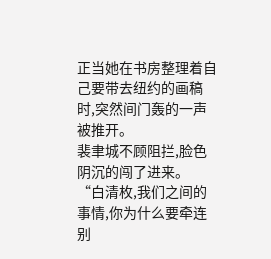正当她在书房整理着自己要带去纽约的画稿时,突然间门轰的一声被推开。
裴聿城不顾阻拦,脸色阴沉的闯了进来。
“白清枚,我们之间的事情,你为什么要牵连别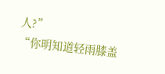人?”
“你明知道轻雨膝盖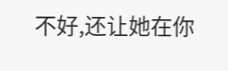不好,还让她在你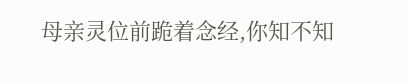母亲灵位前跪着念经,你知不知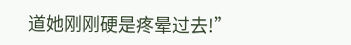道她刚刚硬是疼晕过去!”